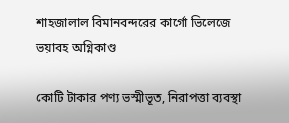শাহজালাল বিমানবন্দরের কার্গো ভিলেজে ভয়াবহ অগ্নিকাণ্ড

কোটি টাকার পণ্য ভস্মীভূত, নিরাপত্তা ব্যবস্থা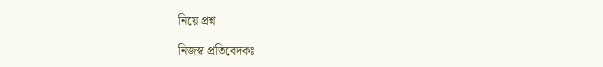নিয়ে প্রশ্ন

নিজস্ব প্রতিবেদকঃ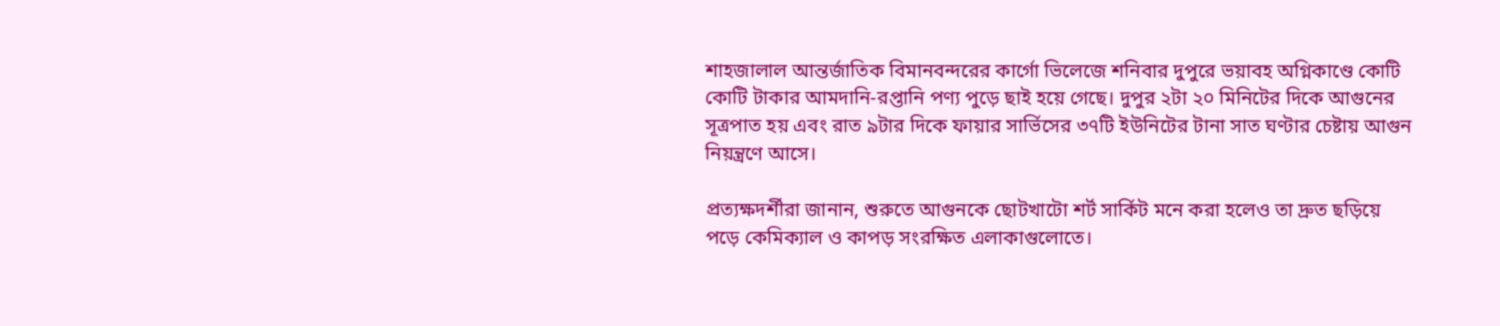শাহজালাল আন্তর্জাতিক বিমানবন্দরের কার্গো ভিলেজে শনিবার দুপুরে ভয়াবহ অগ্নিকাণ্ডে কোটি কোটি টাকার আমদানি-রপ্তানি পণ্য পুড়ে ছাই হয়ে গেছে। দুপুর ২টা ২০ মিনিটের দিকে আগুনের সূত্রপাত হয় এবং রাত ৯টার দিকে ফায়ার সার্ভিসের ৩৭টি ইউনিটের টানা সাত ঘণ্টার চেষ্টায় আগুন নিয়ন্ত্রণে আসে।

প্রত্যক্ষদর্শীরা জানান, শুরুতে আগুনকে ছোটখাটো শর্ট সার্কিট মনে করা হলেও তা দ্রুত ছড়িয়ে পড়ে কেমিক্যাল ও কাপড় সংরক্ষিত এলাকাগুলোতে।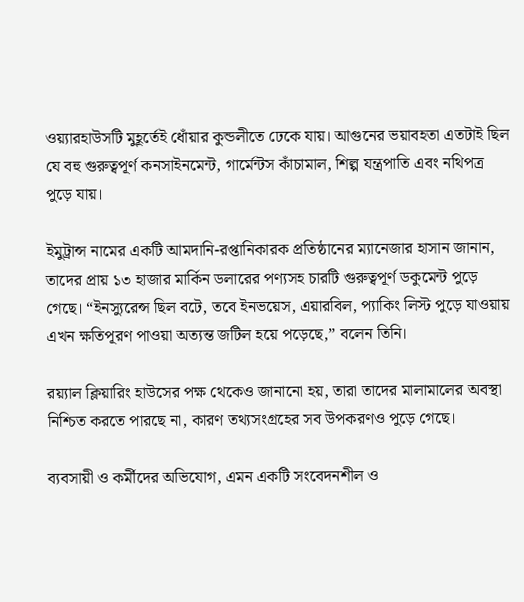ওয়্যারহাউসটি মুহূর্তেই ধোঁয়ার কুন্ডলীতে ঢেকে যায়। আগুনের ভয়াবহতা এতটাই ছিল যে বহু গুরুত্বপূর্ণ কনসাইনমেন্ট, গার্মেন্টস কাঁচামাল, শিল্প যন্ত্রপাতি এবং নথিপত্র পুড়ে যায়।

ইমুট্রান্স নামের একটি আমদানি-রপ্তানিকারক প্রতিষ্ঠানের ম্যানেজার হাসান জানান, তাদের প্রায় ১৩ হাজার মার্কিন ডলারের পণ্যসহ চারটি গুরুত্বপূর্ণ ডকুমেন্ট পুড়ে গেছে। “ইনস্যুরেন্স ছিল বটে, তবে ইনভয়েস, এয়ারবিল, প্যাকিং লিস্ট পুড়ে যাওয়ায় এখন ক্ষতিপূরণ পাওয়া অত্যন্ত জটিল হয়ে পড়েছে,” বলেন তিনি।

রয়্যাল ক্লিয়ারিং হাউসের পক্ষ থেকেও জানানো হয়, তারা তাদের মালামালের অবস্থা নিশ্চিত করতে পারছে না, কারণ তথ্যসংগ্রহের সব উপকরণও পুড়ে গেছে।

ব্যবসায়ী ও কর্মীদের অভিযোগ, এমন একটি সংবেদনশীল ও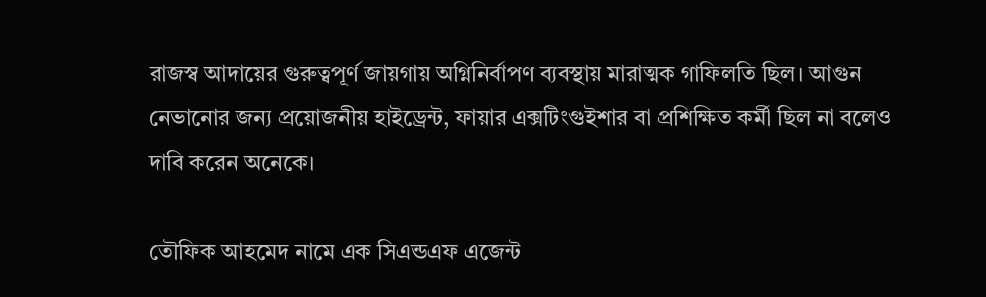রাজস্ব আদায়ের গুরুত্বপূর্ণ জায়গায় অগ্নিনির্বাপণ ব্যবস্থায় মারাত্মক গাফিলতি ছিল। আগুন নেভানোর জন্য প্রয়োজনীয় হাইড্রেন্ট, ফায়ার এক্সটিংগুইশার বা প্রশিক্ষিত কর্মী ছিল না বলেও দাবি করেন অনেকে।

তৌফিক আহমেদ নামে এক সিএন্ডএফ এজেন্ট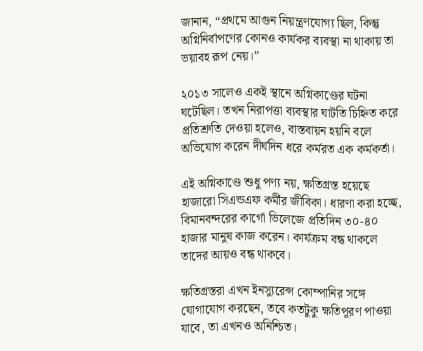জানান, “প্রথমে আগুন নিয়ন্ত্রণযোগ্য ছিল, কিন্তু অগ্নিনির্বাপণের কোনও কার্যকর ব্যবস্থা না থাকায় তা ভয়াবহ রূপ নেয়।”

২০১৩ সালেও একই স্থানে অগ্নিকাণ্ডের ঘটনা ঘটেছিল। তখন নিরাপত্তা ব্যবস্থার ঘাটতি চিহ্নিত করে প্রতিশ্রুতি দেওয়া হলেও, বাস্তবায়ন হয়নি বলে অভিযোগ করেন দীর্ঘদিন ধরে কর্মরত এক কর্মকর্তা।

এই অগ্নিকাণ্ডে শুধু পণ্য নয়, ক্ষতিগ্রস্ত হয়েছে হাজারো সিএন্ডএফ কর্মীর জীবিকা। ধারণা করা হচ্ছে, বিমানবন্দরের কার্গো ভিলেজে প্রতিদিন ৩০-৪০ হাজার মানুষ কাজ করেন। কার্যক্রম বন্ধ থাকলে তাদের আয়ও বন্ধ থাকবে।

ক্ষতিগ্রস্তরা এখন ইনস্যুরেন্স কোম্পানির সঙ্গে যোগাযোগ করছেন, তবে কতটুকু ক্ষতিপূরণ পাওয়া যাবে, তা এখনও অনিশ্চিত।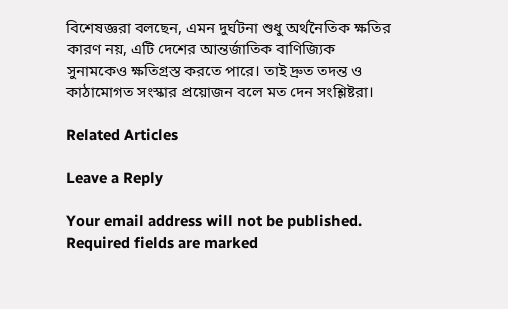বিশেষজ্ঞরা বলছেন, এমন দুর্ঘটনা শুধু অর্থনৈতিক ক্ষতির কারণ নয়, এটি দেশের আন্তর্জাতিক বাণিজ্যিক সুনামকেও ক্ষতিগ্রস্ত করতে পারে। তাই দ্রুত তদন্ত ও কাঠামোগত সংস্কার প্রয়োজন বলে মত দেন সংশ্লিষ্টরা।

Related Articles

Leave a Reply

Your email address will not be published. Required fields are marked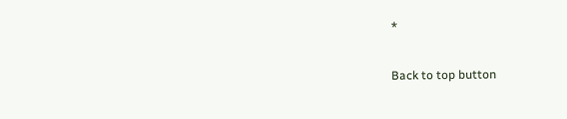*

Back to top button